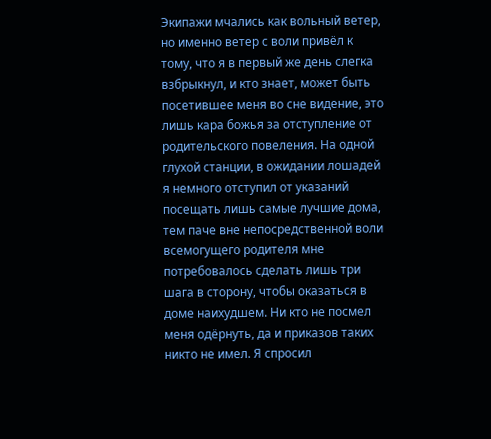Экипажи мчались как вольный ветер, но именно ветер с воли привёл к тому, что я в первый же день слегка взбрыкнул, и кто знает, может быть посетившее меня во сне видение, это лишь кара божья за отступление от родительского повеления. На одной глухой станции, в ожидании лошадей я немного отступил от указаний посещать лишь самые лучшие дома, тем паче вне непосредственной воли всемогущего родителя мне потребовалось сделать лишь три шага в сторону, чтобы оказаться в доме наихудшем. Ни кто не посмел меня одёрнуть, да и приказов таких никто не имел. Я спросил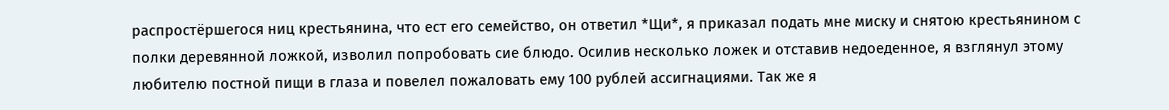распростёршегося ниц крестьянина, что ест его семейство, он ответил *Щи*, я приказал подать мне миску и снятою крестьянином с полки деревянной ложкой, изволил попробовать сие блюдо. Осилив несколько ложек и отставив недоеденное, я взглянул этому любителю постной пищи в глаза и повелел пожаловать ему 100 рублей ассигнациями. Так же я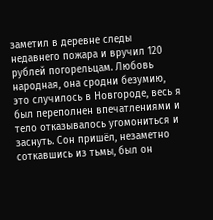заметил в деревне следы недавнего пожара и вручил 120 рублей погорельцам. Любовь народная, она сродни безумию, это случилось в Новгороде, весь я был переполнен впечатлениями и тело отказывалось угомониться и заснуть. Сон пришёл, незаметно соткавшись из тьмы, был он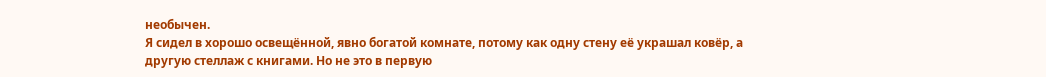необычен.
Я сидел в хорошо освещённой, явно богатой комнате, потому как одну стену её украшал ковёр, а другую стеллаж с книгами. Но не это в первую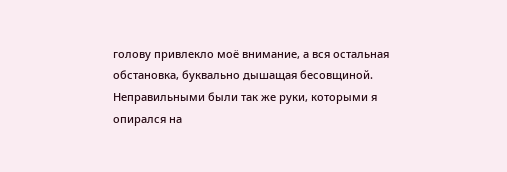голову привлекло моё внимание, а вся остальная обстановка, буквально дышащая бесовщиной. Неправильными были так же руки, которыми я опирался на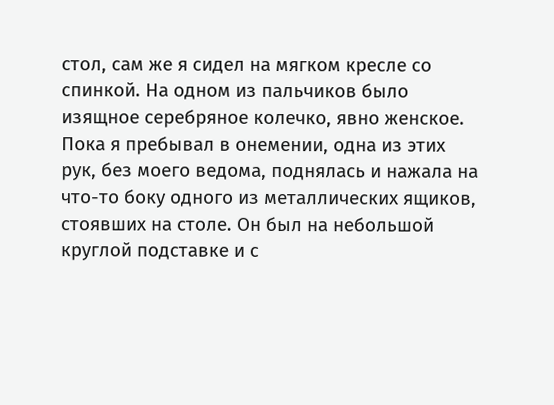стол, сам же я сидел на мягком кресле со спинкой. На одном из пальчиков было изящное серебряное колечко, явно женское. Пока я пребывал в онемении, одна из этих рук, без моего ведома, поднялась и нажала на что-то боку одного из металлических ящиков, стоявших на столе. Он был на небольшой круглой подставке и с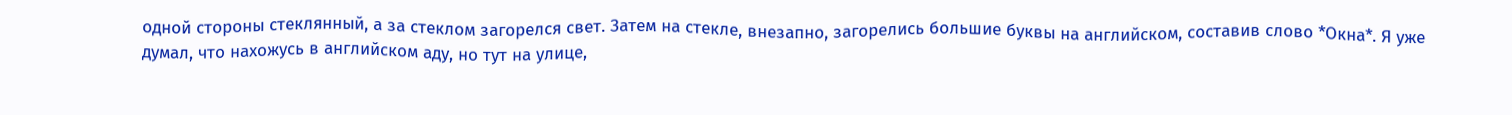одной стороны стеклянный, а за стеклом загорелся свет. Затем на стекле, внезапно, загорелись большие буквы на английском, составив слово *Окна*. Я уже думал, что нахожусь в английском аду, но тут на улице,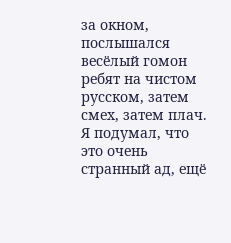за окном, послышался весёлый гомон ребят на чистом русском, затем смех, затем плач. Я подумал, что это очень странный ад, ещё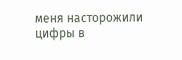меня насторожили цифры в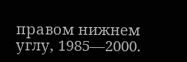правом нижнем углу, 1985—2000.